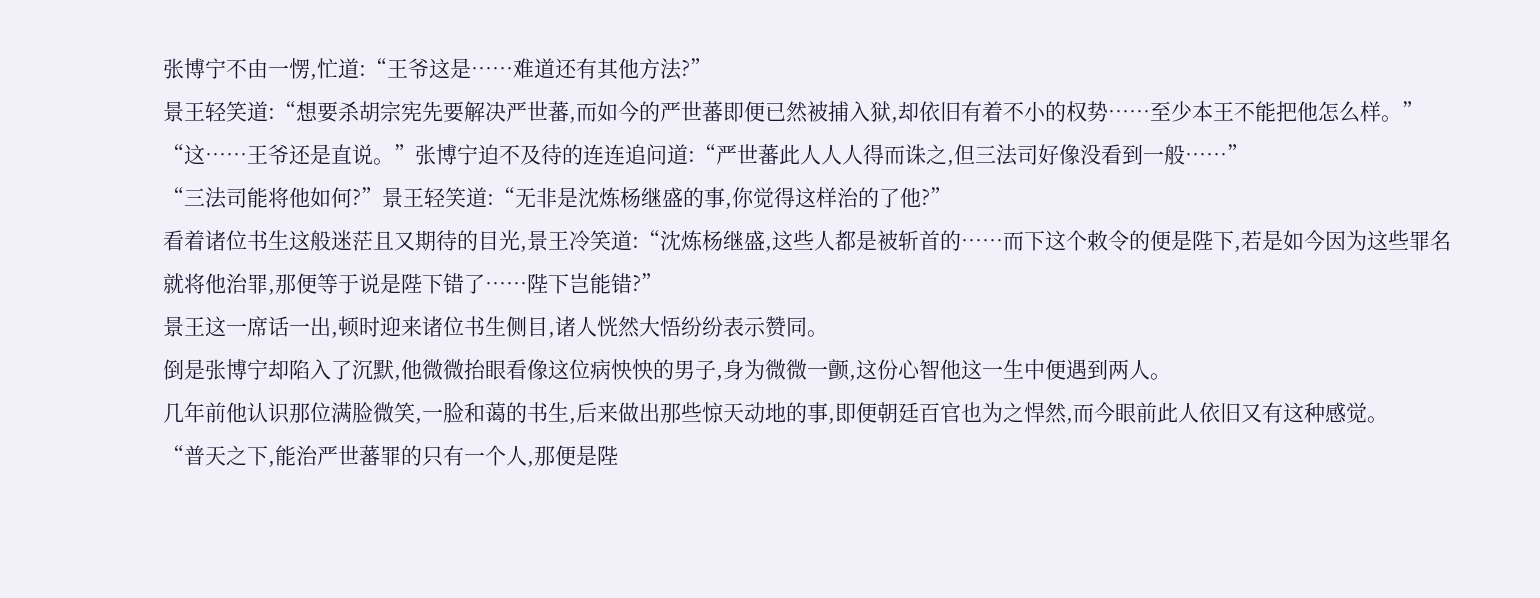张博宁不由一愣,忙道:“王爷这是……难道还有其他方法?”
景王轻笑道:“想要杀胡宗宪先要解决严世蕃,而如今的严世蕃即便已然被捕入狱,却依旧有着不小的权势……至少本王不能把他怎么样。”
“这……王爷还是直说。”张博宁迫不及待的连连追问道:“严世蕃此人人人得而诛之,但三法司好像没看到一般……”
“三法司能将他如何?”景王轻笑道:“无非是沈炼杨继盛的事,你觉得这样治的了他?”
看着诸位书生这般迷茫且又期待的目光,景王冷笑道:“沈炼杨继盛,这些人都是被斩首的……而下这个敕令的便是陛下,若是如今因为这些罪名就将他治罪,那便等于说是陛下错了……陛下岂能错?”
景王这一席话一出,顿时迎来诸位书生侧目,诸人恍然大悟纷纷表示赞同。
倒是张博宁却陷入了沉默,他微微抬眼看像这位病怏怏的男子,身为微微一颤,这份心智他这一生中便遇到两人。
几年前他认识那位满脸微笑,一脸和蔼的书生,后来做出那些惊天动地的事,即便朝廷百官也为之悍然,而今眼前此人依旧又有这种感觉。
“普天之下,能治严世蕃罪的只有一个人,那便是陛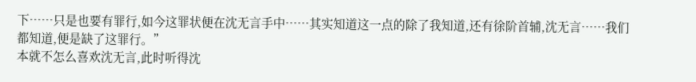下……只是也要有罪行,如今这罪状便在沈无言手中……其实知道这一点的除了我知道,还有徐阶首辅,沈无言……我们都知道,便是缺了这罪行。”
本就不怎么喜欢沈无言,此时听得沈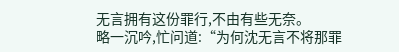无言拥有这份罪行,不由有些无奈。
略一沉吟,忙问道:“为何沈无言不将那罪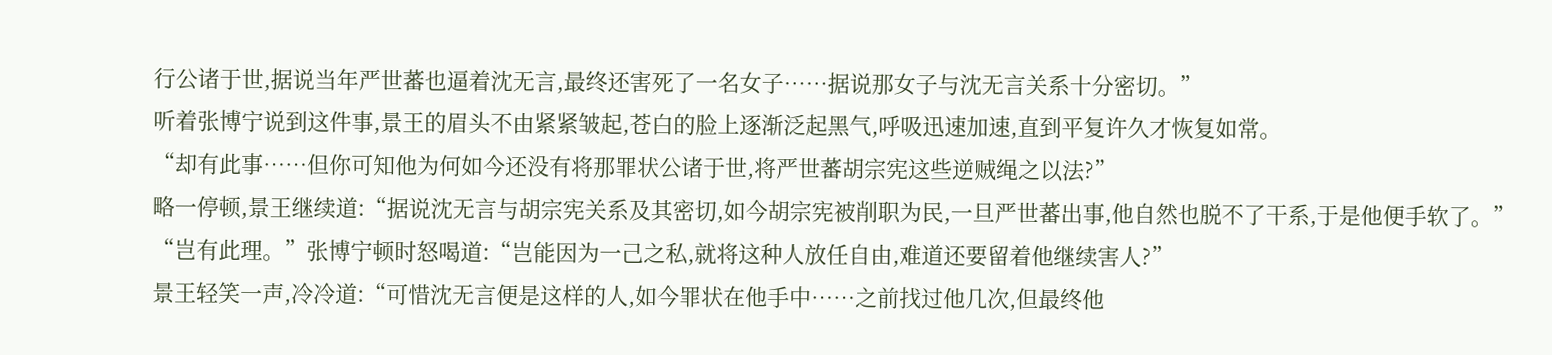行公诸于世,据说当年严世蕃也逼着沈无言,最终还害死了一名女子……据说那女子与沈无言关系十分密切。”
听着张博宁说到这件事,景王的眉头不由紧紧皱起,苍白的脸上逐渐泛起黑气,呼吸迅速加速,直到平复许久才恢复如常。
“却有此事……但你可知他为何如今还没有将那罪状公诸于世,将严世蕃胡宗宪这些逆贼绳之以法?”
略一停顿,景王继续道:“据说沈无言与胡宗宪关系及其密切,如今胡宗宪被削职为民,一旦严世蕃出事,他自然也脱不了干系,于是他便手软了。”
“岂有此理。”张博宁顿时怒喝道:“岂能因为一己之私,就将这种人放任自由,难道还要留着他继续害人?”
景王轻笑一声,冷冷道:“可惜沈无言便是这样的人,如今罪状在他手中……之前找过他几次,但最终他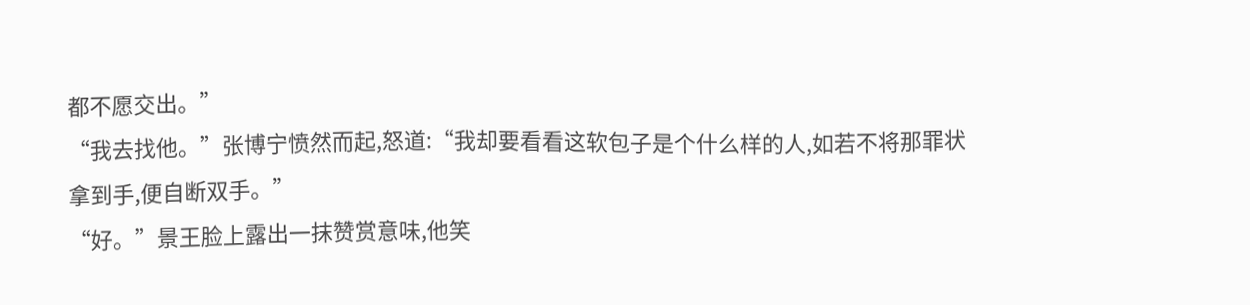都不愿交出。”
“我去找他。”张博宁愤然而起,怒道:“我却要看看这软包子是个什么样的人,如若不将那罪状拿到手,便自断双手。”
“好。”景王脸上露出一抹赞赏意味,他笑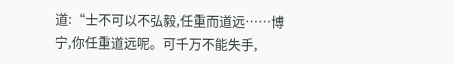道:“士不可以不弘毅,任重而道远……博宁,你任重道远呢。可千万不能失手,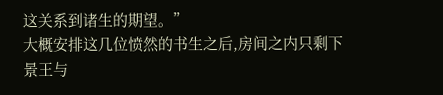这关系到诸生的期望。”
大概安排这几位愤然的书生之后,房间之内只剩下景王与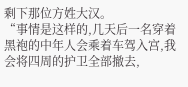剩下那位方姓大汉。
“事情是这样的,几天后一名穿着黑袍的中年人会乘着车驾入宫,我会将四周的护卫全部撤去,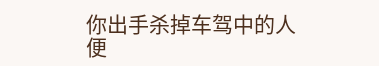你出手杀掉车驾中的人便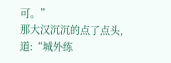可。”
那大汉沉沉的点了点头,道:“城外练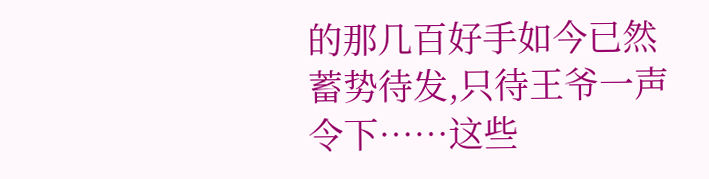的那几百好手如今已然蓄势待发,只待王爷一声令下……这些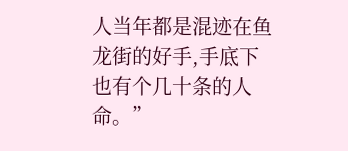人当年都是混迹在鱼龙街的好手,手底下也有个几十条的人命。”